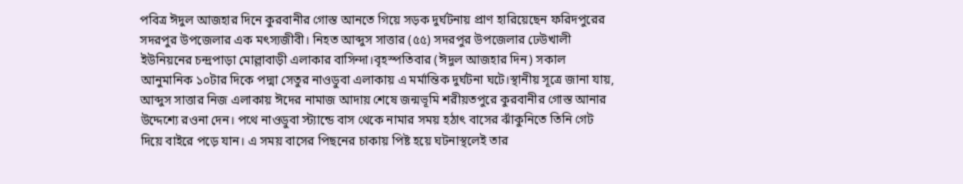পবিত্র ঈদুল আজহার দিনে কুরবানীর গোস্ত আনতে গিয়ে সড়ক দুর্ঘটনায় প্রাণ হারিয়েছেন ফরিদপুরের সদরপুর উপজেলার এক মৎস্যজীবী। নিহত আব্দুস সাত্তার (৫৫) সদরপুর উপজেলার ঢেউখালী ইউনিয়নের চন্দ্রপাড়া মোল্লাবাড়ী এলাকার বাসিন্দা।বৃহস্পতিবার (ঈদুল আজহার দিন) সকাল আনুমানিক ১০টার দিকে পদ্মা সেতুর নাওডুবা এলাকায় এ মর্মান্তিক দুর্ঘটনা ঘটে।স্থানীয় সূত্রে জানা যায়, আব্দুস সাত্তার নিজ এলাকায় ঈদের নামাজ আদায় শেষে জন্মভূমি শরীয়তপুরে কুরবানীর গোস্ত আনার উদ্দেশ্যে রওনা দেন। পথে নাওডুবা স্ট্যান্ডে বাস থেকে নামার সময় হঠাৎ বাসের ঝাঁকুনিতে তিনি গেট দিয়ে বাইরে পড়ে যান। এ সময় বাসের পিছনের চাকায় পিষ্ট হয়ে ঘটনাস্থলেই তার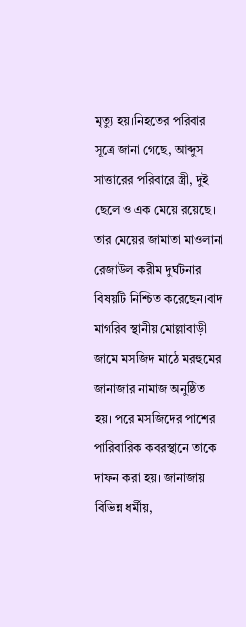মৃত্যু হয়।নিহতের পরিবার সূত্রে জানা গেছে, আব্দুস সাত্তারের পরিবারে স্ত্রী, দুই ছেলে ও এক মেয়ে রয়েছে। তার মেয়ের জামাতা মাওলানা রেজাউল করীম দুর্ঘটনার বিষয়টি নিশ্চিত করেছেন।বাদ মাগরিব স্থানীয় মোল্লাবাড়ী জামে মসজিদ মাঠে মরহুমের জানাজার নামাজ অনুষ্ঠিত হয়। পরে মসজিদের পাশের পারিবারিক কবরস্থানে তাকে দাফন করা হয়। জানাজায় বিভিন্ন ধর্মীয়,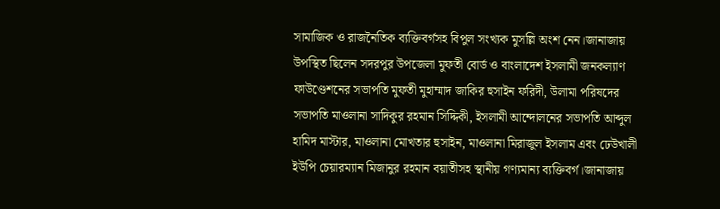সামাজিক ও রাজনৈতিক ব্যক্তিবর্গসহ বিপুল সংখ্যক মুসল্লি অংশ নেন।জানাজায় উপস্থিত ছিলেন সদরপুর উপজেলা মুফতী বোর্ড ও বাংলাদেশ ইসলামী জনকল্যাণ ফাউণ্ডেশনের সভাপতি মুফতী মুহাম্মাদ জাকির হুসাইন ফরিদী, উলামা পরিষদের সভাপতি মাওলানা সাদিকুর রহমান সিদ্দিকী, ইসলামী আন্দোলনের সভাপতি আব্দুল হামিদ মাস্টার, মাওলানা মোখতার হুসাইন, মাওলানা মিরাজুল ইসলাম এবং ঢেউখালী ইউপি চেয়ারম্যান মিজানুর রহমান বয়াতীসহ স্থানীয় গণ্যমান্য ব্যক্তিবর্গ।জানাজায়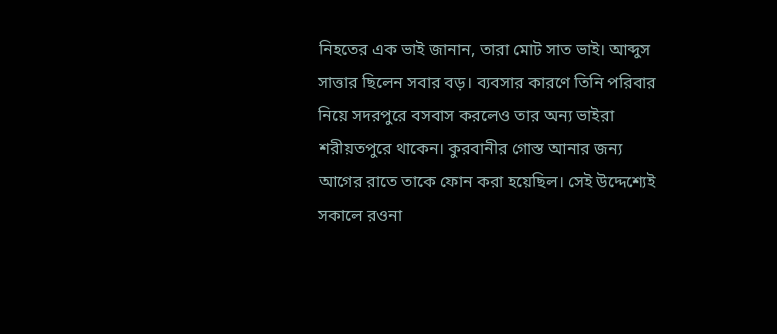নিহতের এক ভাই জানান, তারা মোট সাত ভাই। আব্দুস সাত্তার ছিলেন সবার বড়। ব্যবসার কারণে তিনি পরিবার নিয়ে সদরপুরে বসবাস করলেও তার অন্য ভাইরা শরীয়তপুরে থাকেন। কুরবানীর গোস্ত আনার জন্য আগের রাতে তাকে ফোন করা হয়েছিল। সেই উদ্দেশ্যেই সকালে রওনা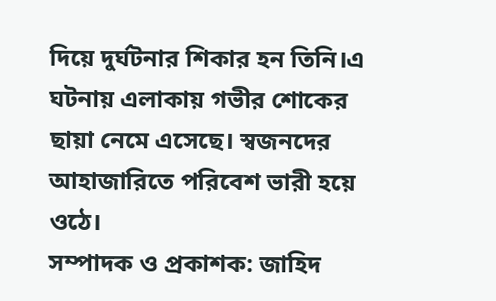দিয়ে দুর্ঘটনার শিকার হন তিনি।এ ঘটনায় এলাকায় গভীর শোকের ছায়া নেমে এসেছে। স্বজনদের আহাজারিতে পরিবেশ ভারী হয়ে ওঠে।
সম্পাদক ও প্রকাশক: জাহিদ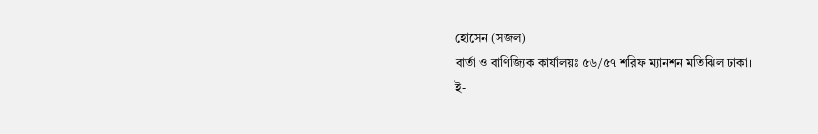হোসেন (সজল)
বার্তা ও বাণিজ্যিক কার্যালয়ঃ ৫৬/৫৭ শরিফ ম্যানশন মতিঝিল ঢাকা।
ই-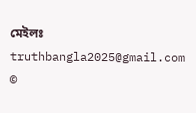মেইলঃ truthbangla2025@gmail.com
©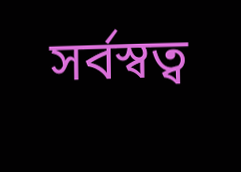সর্বস্বত্ব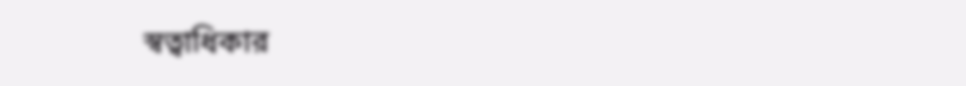স্বত্বাধিকার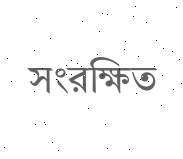সংরক্ষিত